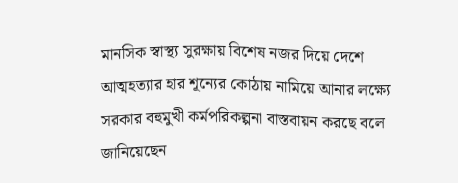মানসিক স্বাস্থ্য সুরক্ষায় বিশেষ নজর দিয়ে দেশে আত্মহত্যার হার শূন্যের কোঠায় নামিয়ে আনার লক্ষ্যে সরকার বহুমুখী কর্মপরিকল্পনা বাস্তবায়ন করছে বলে জানিয়েছেন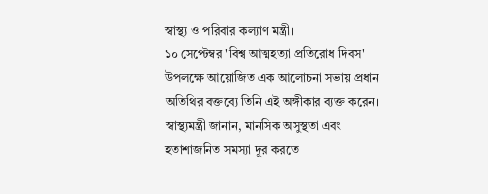স্বাস্থ্য ও পরিবার কল্যাণ মন্ত্রী।
১০ সেপ্টেম্বর 'বিশ্ব আত্মহত্যা প্রতিরোধ দিবস' উপলক্ষে আয়োজিত এক আলোচনা সভায় প্রধান অতিথির বক্তব্যে তিনি এই অঙ্গীকার ব্যক্ত করেন।
স্বাস্থ্যমন্ত্রী জানান, মানসিক অসুস্থতা এবং হতাশাজনিত সমস্যা দূর করতে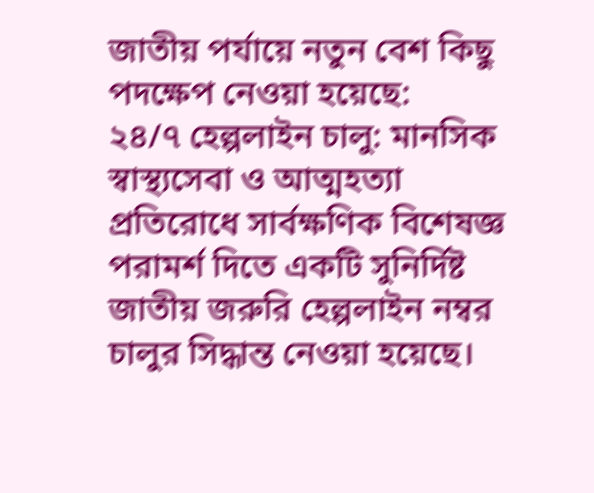জাতীয় পর্যায়ে নতুন বেশ কিছু পদক্ষেপ নেওয়া হয়েছে:
২৪/৭ হেল্পলাইন চালু: মানসিক স্বাস্থ্যসেবা ও আত্মহত্যা প্রতিরোধে সার্বক্ষণিক বিশেষজ্ঞ পরামর্শ দিতে একটি সুনির্দিষ্ট জাতীয় জরুরি হেল্পলাইন নম্বর চালুর সিদ্ধান্ত নেওয়া হয়েছে।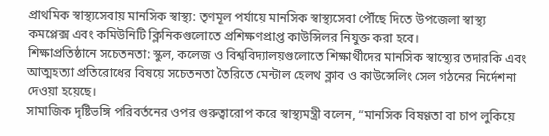প্রাথমিক স্বাস্থ্যসেবায় মানসিক স্বাস্থ্য: তৃণমূল পর্যায়ে মানসিক স্বাস্থ্যসেবা পৌঁছে দিতে উপজেলা স্বাস্থ্য কমপ্লেক্স এবং কমিউনিটি ক্লিনিকগুলোতে প্রশিক্ষণপ্রাপ্ত কাউন্সিলর নিযুক্ত করা হবে।
শিক্ষাপ্রতিষ্ঠানে সচেতনতা: স্কুল, কলেজ ও বিশ্ববিদ্যালয়গুলোতে শিক্ষার্থীদের মানসিক স্বাস্থ্যের তদারকি এবং আত্মহত্যা প্রতিরোধের বিষয়ে সচেতনতা তৈরিতে মেন্টাল হেলথ ক্লাব ও কাউন্সেলিং সেল গঠনের নির্দেশনা দেওয়া হয়েছে।
সামাজিক দৃষ্টিভঙ্গি পরিবর্তনের ওপর গুরুত্বারোপ করে স্বাস্থ্যমন্ত্রী বলেন, “মানসিক বিষণ্ণতা বা চাপ লুকিয়ে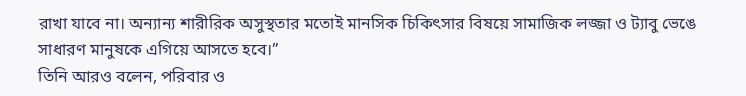রাখা যাবে না। অন্যান্য শারীরিক অসুস্থতার মতোই মানসিক চিকিৎসার বিষয়ে সামাজিক লজ্জা ও ট্যাবু ভেঙে সাধারণ মানুষকে এগিয়ে আসতে হবে।”
তিনি আরও বলেন, পরিবার ও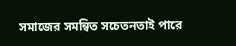সমাজের সমন্বিত সচেতনতাই পারে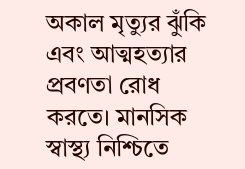অকাল মৃত্যুর ঝুঁকি এবং আত্মহত্যার প্রবণতা রোধ করতে। মানসিক স্বাস্থ্য নিশ্চিতে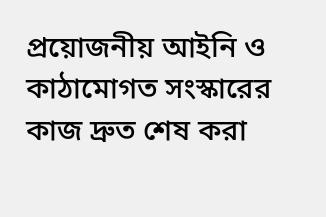প্রয়োজনীয় আইনি ও কাঠামোগত সংস্কারের কাজ দ্রুত শেষ করা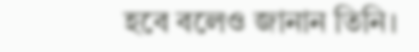হবে বলেও জানান তিনি।